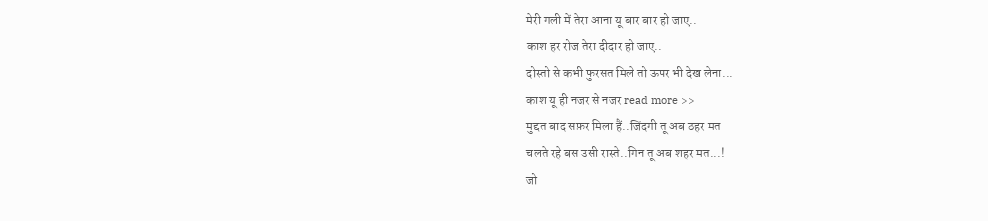मेरी गली में तेरा आना यू बार बार हो जाए..
काश हर रोज तेरा दीदार हो जाए..
दोस्तो से कभी फुरसत मिले तो ऊपर भी देख लेना...
काश यू ही नजर से नजर read more >>
मुद्दत बाद सफ़र मिला हैं..जिंदगी तू अब ठहर मत
चलते रहे बस उसी रास्ते..गिन तू अब शहर मत...!
जो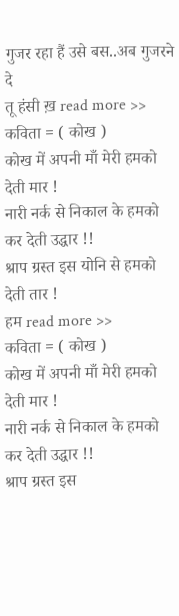गुजर रहा हैं उसे बस..अब गुजरने दे
तू हंसी ख़ read more >>
कविता = ( कोख )
कोख में अपनी माँ मेरी हमको देती मार !
नारी नर्क से निकाल के हमको कर देती उद्धार !!
श्राप ग्रस्त इस योनि से हमको देती तार !
हम read more >>
कविता = ( कोख )
कोख में अपनी माँ मेरी हमको देती मार !
नारी नर्क से निकाल के हमको कर देती उद्धार !!
श्राप ग्रस्त इस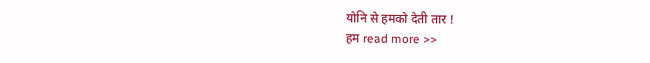योनि से हमको देती तार !
हम read more >>